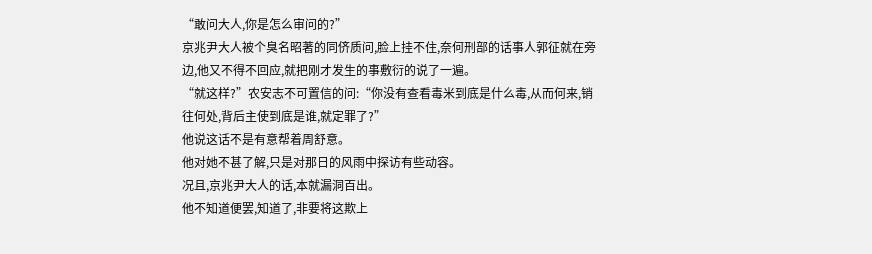“敢问大人,你是怎么审问的?”
京兆尹大人被个臭名昭著的同侪质问,脸上挂不住,奈何刑部的话事人郭征就在旁边,他又不得不回应,就把刚才发生的事敷衍的说了一遍。
“就这样?”农安志不可置信的问:“你没有查看毒米到底是什么毒,从而何来,销往何处,背后主使到底是谁,就定罪了?”
他说这话不是有意帮着周舒意。
他对她不甚了解,只是对那日的风雨中探访有些动容。
况且,京兆尹大人的话,本就漏洞百出。
他不知道便罢,知道了,非要将这欺上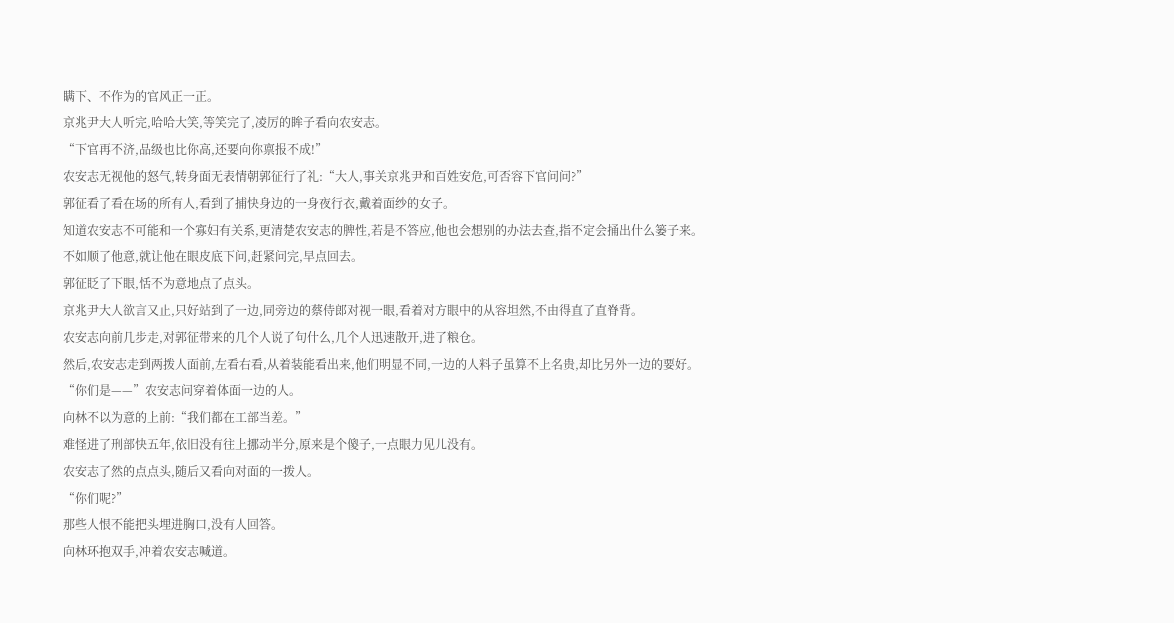瞒下、不作为的官风正一正。
京兆尹大人听完,哈哈大笑,等笑完了,凌厉的眸子看向农安志。
“下官再不济,品级也比你高,还要向你禀报不成!”
农安志无视他的怒气,转身面无表情朝郭征行了礼:“大人,事关京兆尹和百姓安危,可否容下官问问?”
郭征看了看在场的所有人,看到了捕快身边的一身夜行衣,戴着面纱的女子。
知道农安志不可能和一个寡妇有关系,更清楚农安志的脾性,若是不答应,他也会想别的办法去查,指不定会捅出什么篓子来。
不如顺了他意,就让他在眼皮底下问,赶紧问完,早点回去。
郭征眨了下眼,恬不为意地点了点头。
京兆尹大人欲言又止,只好站到了一边,同旁边的蔡侍郎对视一眼,看着对方眼中的从容坦然,不由得直了直脊背。
农安志向前几步走,对郭征带来的几个人说了句什么,几个人迅速散开,进了粮仓。
然后,农安志走到两拨人面前,左看右看,从着装能看出来,他们明显不同,一边的人料子虽算不上名贵,却比另外一边的要好。
“你们是——”农安志问穿着体面一边的人。
向林不以为意的上前:“我们都在工部当差。”
难怪进了刑部快五年,依旧没有往上挪动半分,原来是个傻子,一点眼力见儿没有。
农安志了然的点点头,随后又看向对面的一拨人。
“你们呢?”
那些人恨不能把头埋进胸口,没有人回答。
向林环抱双手,冲着农安志喊道。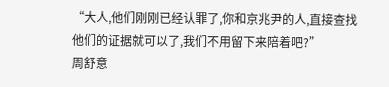“大人,他们刚刚已经认罪了,你和京兆尹的人,直接查找他们的证据就可以了,我们不用留下来陪着吧?”
周舒意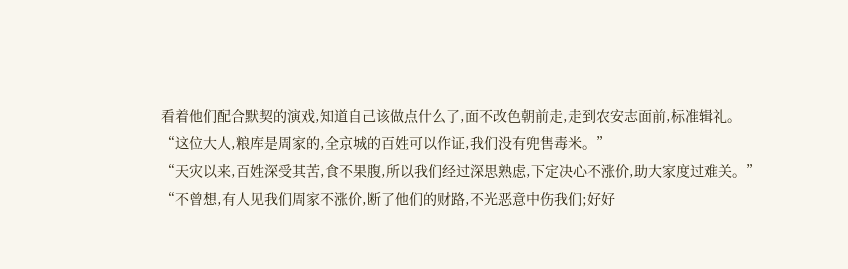看着他们配合默契的演戏,知道自己该做点什么了,面不改色朝前走,走到农安志面前,标准辑礼。
“这位大人,粮库是周家的,全京城的百姓可以作证,我们没有兜售毒米。”
“天灾以来,百姓深受其苦,食不果腹,所以我们经过深思熟虑,下定决心不涨价,助大家度过难关。”
“不曾想,有人见我们周家不涨价,断了他们的财路,不光恶意中伤我们;好好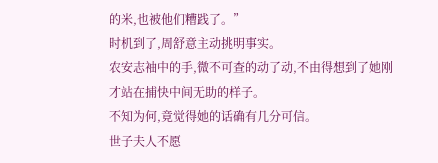的米,也被他们糟践了。”
时机到了,周舒意主动挑明事实。
农安志袖中的手,微不可查的动了动,不由得想到了她刚才站在捕快中间无助的样子。
不知为何,竟觉得她的话确有几分可信。
世子夫人不愿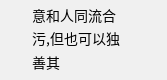意和人同流合污,但也可以独善其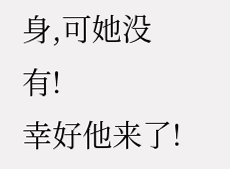身,可她没有!
幸好他来了!